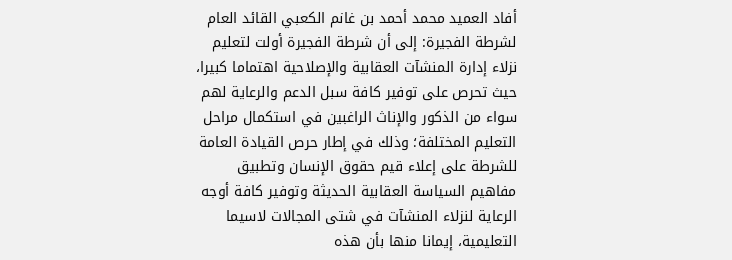أفاد العميد محمد أحمد بن غانم الكعبي القائد العام لشرطة الفجيرة: إلى أن شرطة الفجيرة أولت لتعليم نزلاء إدارة المنشآت العقابية والإصلاحية اهتماما كبيرا، حيث تحرص على توفير كافة سبل الدعم والرعاية لهم سواء من الذكور والإناث الراغبين في استكمال مراحل التعليم المختلفة؛ وذلك في إطار حرص القيادة العامة للشرطة على إعلاء قيم حقوق الإنسان وتطبيق مفاهيم السياسة العقابية الحديثة وتوفير كافة أوجه الرعاية لنزلاء المنشآت في شتى المجالات لاسيما التعليمية، إيمانا منها بأن هذه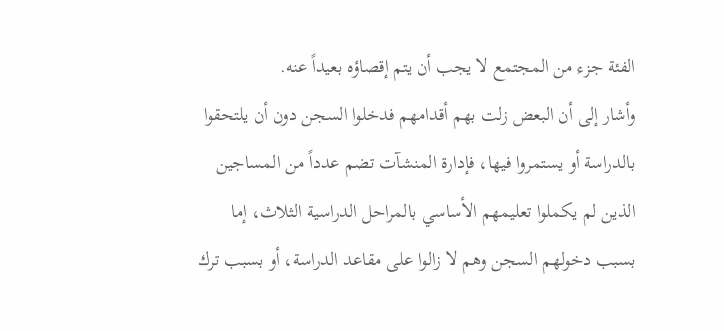الفئة جزء من المجتمع لا يجب أن يتم إقصاؤه بعيداً عنه.
وأشار إلى أن البعض زلت بهم أقدامهم فدخلوا السجن دون أن يلتحقوا بالدراسة أو يستمروا فيها، فإدارة المنشآت تضم عدداً من المساجين الذين لم يكملوا تعليمهم الأساسي بالمراحل الدراسية الثلاث، إما بسبب دخولهم السجن وهم لا زالوا على مقاعد الدراسة، أو بسبب ترك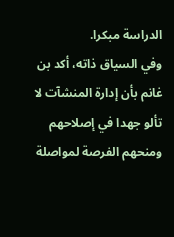الدراسة مبكرا.
وفي السياق ذاته، أكد بن غانم بأن إدارة المنشآت لا تألو جهدا في إصلاحهم ومنحهم الفرصة لمواصلة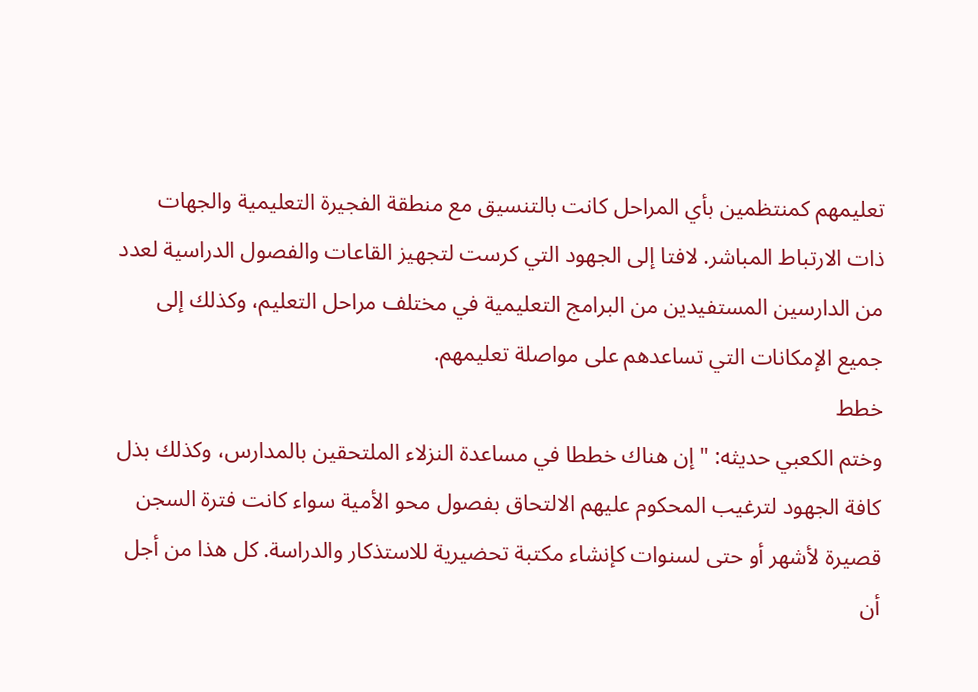تعليمهم كمنتظمين بأي المراحل كانت بالتنسيق مع منطقة الفجيرة التعليمية والجهات ذات الارتباط المباشر. لافتا إلى الجهود التي كرست لتجهيز القاعات والفصول الدراسية لعدد من الدارسين المستفيدين من البرامج التعليمية في مختلف مراحل التعليم، وكذلك إلى جميع الإمكانات التي تساعدهم على مواصلة تعليمهم.
خطط
وختم الكعبي حديثه: " إن هناك خططا في مساعدة النزلاء الملتحقين بالمدارس، وكذلك بذل كافة الجهود لترغيب المحكوم عليهم الالتحاق بفصول محو الأمية سواء كانت فترة السجن قصيرة لأشهر أو حتى لسنوات كإنشاء مكتبة تحضيرية للاستذكار والدراسة. كل هذا من أجل أن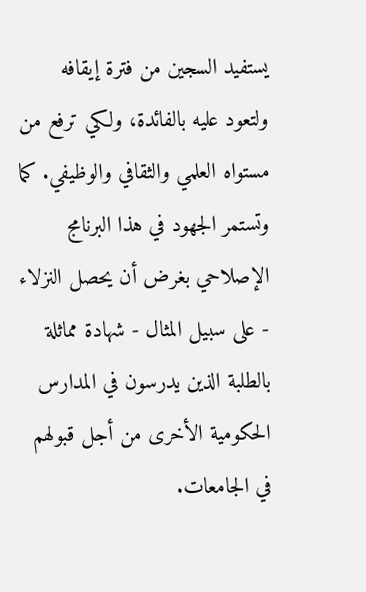يستفيد السجين من فترة إيقافه ولتعود عليه بالفائدة، ولكي ترفع من مستواه العلمي والثقافي والوظيفي. كما وتستمر الجهود في هذا البرنامج الإصلاحي بغرض أن يحصل النزلاء - على سبيل المثال - شهادة مماثلة بالطلبة الذين يدرسون في المدارس الحكومية الأخرى من أجل قبولهم في الجامعات.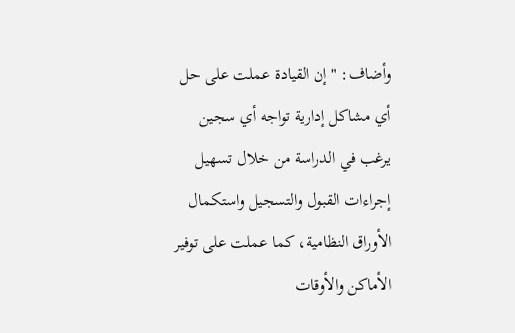وأضاف: " إن القيادة عملت على حل أي مشاكل إدارية تواجه أي سجين يرغب في الدراسة من خلال تسهيل إجراءات القبول والتسجيل واستكمال الأوراق النظامية، كما عملت على توفير الأماكن والأوقات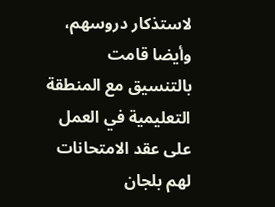لاستذكار دروسهم، وأيضا قامت بالتنسيق مع المنطقة التعليمية في العمل على عقد الامتحانات لهم بلجان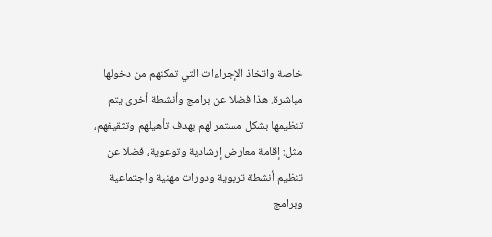خاصة واتخاذ الإجراءات التي تمكنهم من دخولها مباشرة. هذا فضلا عن برامج وأنشطة أخرى يتم تنظيمها بشكل مستمر لهم بهدف تأهيلهم وتثقيفهم، مثل: إقامة معارض إرشادية وتوعوية، فضلا عن تنظيم أنشطة تربوية ودورات مهنية واجتماعية وبرامج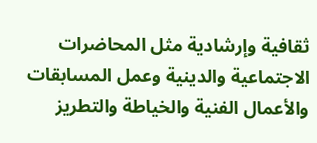ثقافية وإرشادية مثل المحاضرات الاجتماعية والدينية وعمل المسابقات والأعمال الفنية والخياطة والتطريز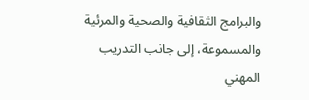والبرامج الثقافية والصحية والمرئية والمسموعة، إلى جانب التدريب المهني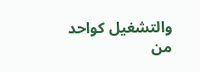والتشغيل كواحد من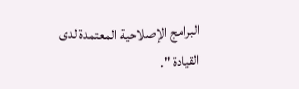البرامج الإصلاحية المعتمدة لدى القيادة ".